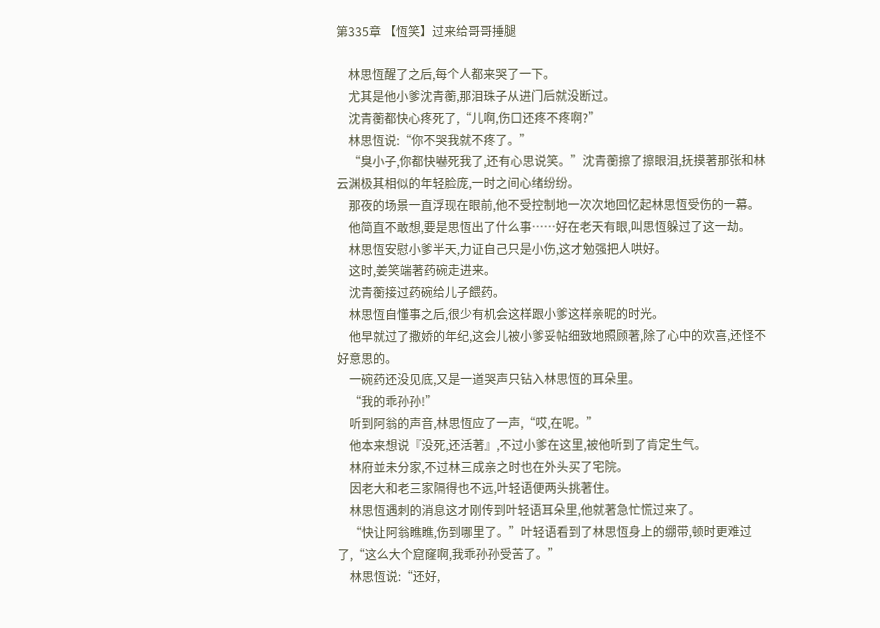第335章 【恆笑】过来给哥哥捶腿

    林思恆醒了之后,每个人都来哭了一下。
    尤其是他小爹沈青蘅,那泪珠子从进门后就没断过。
    沈青蘅都快心疼死了,“儿啊,伤口还疼不疼啊?”
    林思恆说:“你不哭我就不疼了。”
    “臭小子,你都快嚇死我了,还有心思说笑。”沈青蘅擦了擦眼泪,抚摸著那张和林云渊极其相似的年轻脸庞,一时之间心绪纷纷。
    那夜的场景一直浮现在眼前,他不受控制地一次次地回忆起林思恆受伤的一幕。
    他简直不敢想,要是思恆出了什么事……好在老天有眼,叫思恆躲过了这一劫。
    林思恆安慰小爹半天,力证自己只是小伤,这才勉强把人哄好。
    这时,姜笑端著药碗走进来。
    沈青蘅接过药碗给儿子餵药。
    林思恆自懂事之后,很少有机会这样跟小爹这样亲昵的时光。
    他早就过了撒娇的年纪,这会儿被小爹妥帖细致地照顾著,除了心中的欢喜,还怪不好意思的。
    一碗药还没见底,又是一道哭声只钻入林思恆的耳朵里。
    “我的乖孙孙!”
    听到阿翁的声音,林思恆应了一声,“哎,在呢。”
    他本来想说『没死,还活著』,不过小爹在这里,被他听到了肯定生气。
    林府並未分家,不过林三成亲之时也在外头买了宅院。
    因老大和老三家隔得也不远,叶轻语便两头挑著住。
    林思恆遇刺的消息这才刚传到叶轻语耳朵里,他就著急忙慌过来了。
    “快让阿翁瞧瞧,伤到哪里了。”叶轻语看到了林思恆身上的绷带,顿时更难过了,“这么大个窟窿啊,我乖孙孙受苦了。”
    林思恆说:“还好,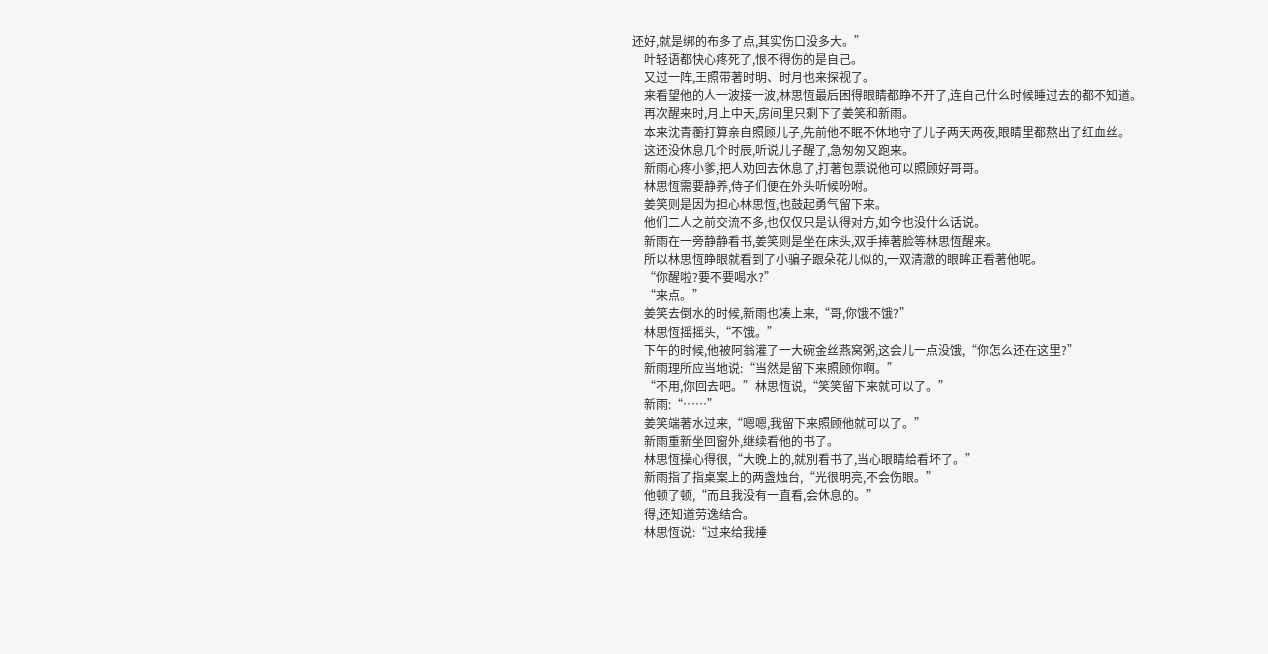还好,就是绑的布多了点,其实伤口没多大。”
    叶轻语都快心疼死了,恨不得伤的是自己。
    又过一阵,王照带著时明、时月也来探视了。
    来看望他的人一波接一波,林思恆最后困得眼睛都睁不开了,连自己什么时候睡过去的都不知道。
    再次醒来时,月上中天,房间里只剩下了姜笑和新雨。
    本来沈青蘅打算亲自照顾儿子,先前他不眠不休地守了儿子两天两夜,眼睛里都熬出了红血丝。
    这还没休息几个时辰,听说儿子醒了,急匆匆又跑来。
    新雨心疼小爹,把人劝回去休息了,打著包票说他可以照顾好哥哥。
    林思恆需要静养,侍子们便在外头听候吩咐。
    姜笑则是因为担心林思恆,也鼓起勇气留下来。
    他们二人之前交流不多,也仅仅只是认得对方,如今也没什么话说。
    新雨在一旁静静看书,姜笑则是坐在床头,双手捧著脸等林思恆醒来。
    所以林思恆睁眼就看到了小骗子跟朵花儿似的,一双清澈的眼眸正看著他呢。
    “你醒啦?要不要喝水?”
    “来点。”
    姜笑去倒水的时候,新雨也凑上来,“哥,你饿不饿?”
    林思恆摇摇头,“不饿。”
    下午的时候,他被阿翁灌了一大碗金丝燕窝粥,这会儿一点没饿,“你怎么还在这里?”
    新雨理所应当地说:“当然是留下来照顾你啊。”
    “不用,你回去吧。”林思恆说,“笑笑留下来就可以了。”
    新雨:“……”
    姜笑端著水过来,“嗯嗯,我留下来照顾他就可以了。”
    新雨重新坐回窗外,继续看他的书了。
    林思恆操心得很,“大晚上的,就別看书了,当心眼睛给看坏了。”
    新雨指了指桌案上的两盏烛台,“光很明亮,不会伤眼。”
    他顿了顿,“而且我没有一直看,会休息的。”
    得,还知道劳逸结合。
    林思恆说:“过来给我捶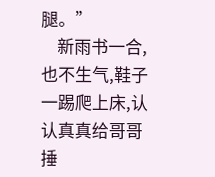腿。”
    新雨书一合,也不生气,鞋子一踢爬上床,认认真真给哥哥捶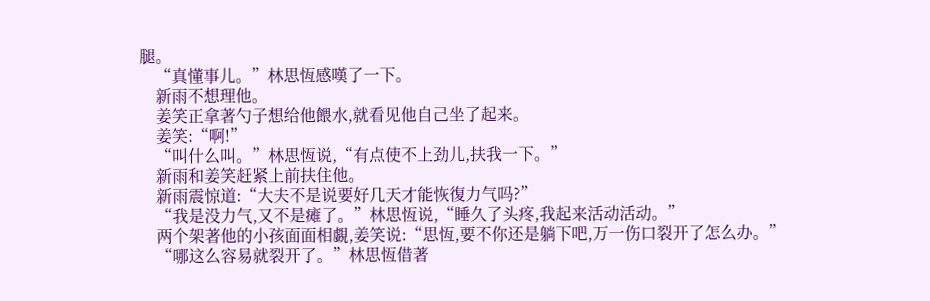腿。
    “真懂事儿。”林思恆感嘆了一下。
    新雨不想理他。
    姜笑正拿著勺子想给他餵水,就看见他自己坐了起来。
    姜笑:“啊!”
    “叫什么叫。”林思恆说,“有点使不上劲儿,扶我一下。”
    新雨和姜笑赶紧上前扶住他。
    新雨震惊道:“大夫不是说要好几天才能恢復力气吗?”
    “我是没力气,又不是瘫了。”林思恆说,“睡久了头疼,我起来活动活动。”
    两个架著他的小孩面面相覷,姜笑说:“思恆,要不你还是躺下吧,万一伤口裂开了怎么办。”
    “哪这么容易就裂开了。”林思恆借著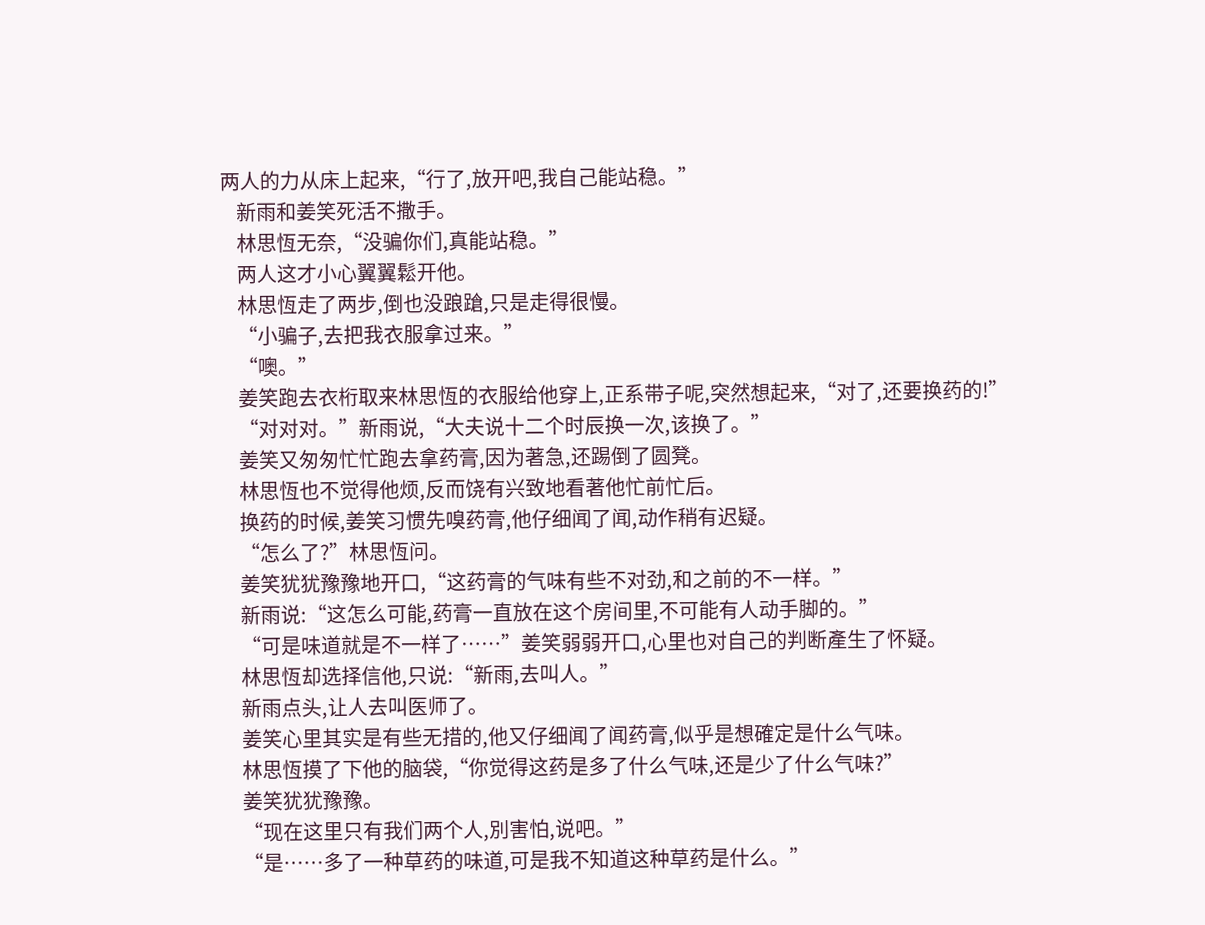两人的力从床上起来,“行了,放开吧,我自己能站稳。”
    新雨和姜笑死活不撒手。
    林思恆无奈,“没骗你们,真能站稳。”
    两人这才小心翼翼鬆开他。
    林思恆走了两步,倒也没踉蹌,只是走得很慢。
    “小骗子,去把我衣服拿过来。”
    “噢。”
    姜笑跑去衣桁取来林思恆的衣服给他穿上,正系带子呢,突然想起来,“对了,还要换药的!”
    “对对对。”新雨说,“大夫说十二个时辰换一次,该换了。”
    姜笑又匆匆忙忙跑去拿药膏,因为著急,还踢倒了圆凳。
    林思恆也不觉得他烦,反而饶有兴致地看著他忙前忙后。
    换药的时候,姜笑习惯先嗅药膏,他仔细闻了闻,动作稍有迟疑。
    “怎么了?”林思恆问。
    姜笑犹犹豫豫地开口,“这药膏的气味有些不对劲,和之前的不一样。”
    新雨说:“这怎么可能,药膏一直放在这个房间里,不可能有人动手脚的。”
    “可是味道就是不一样了……”姜笑弱弱开口,心里也对自己的判断產生了怀疑。
    林思恆却选择信他,只说:“新雨,去叫人。”
    新雨点头,让人去叫医师了。
    姜笑心里其实是有些无措的,他又仔细闻了闻药膏,似乎是想確定是什么气味。
    林思恆摸了下他的脑袋,“你觉得这药是多了什么气味,还是少了什么气味?”
    姜笑犹犹豫豫。
    “现在这里只有我们两个人,別害怕,说吧。”
    “是……多了一种草药的味道,可是我不知道这种草药是什么。”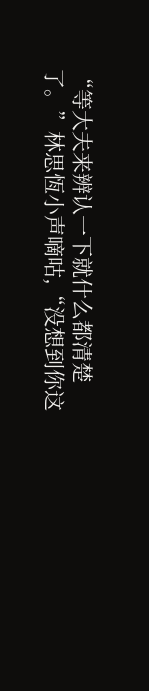“等大夫来辨认一下就什么都清楚了。”林思恆小声嘀咕,“没想到你这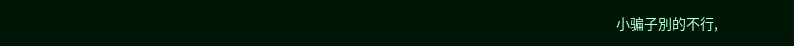小骗子別的不行,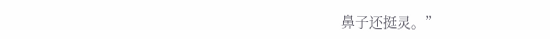鼻子还挺灵。”